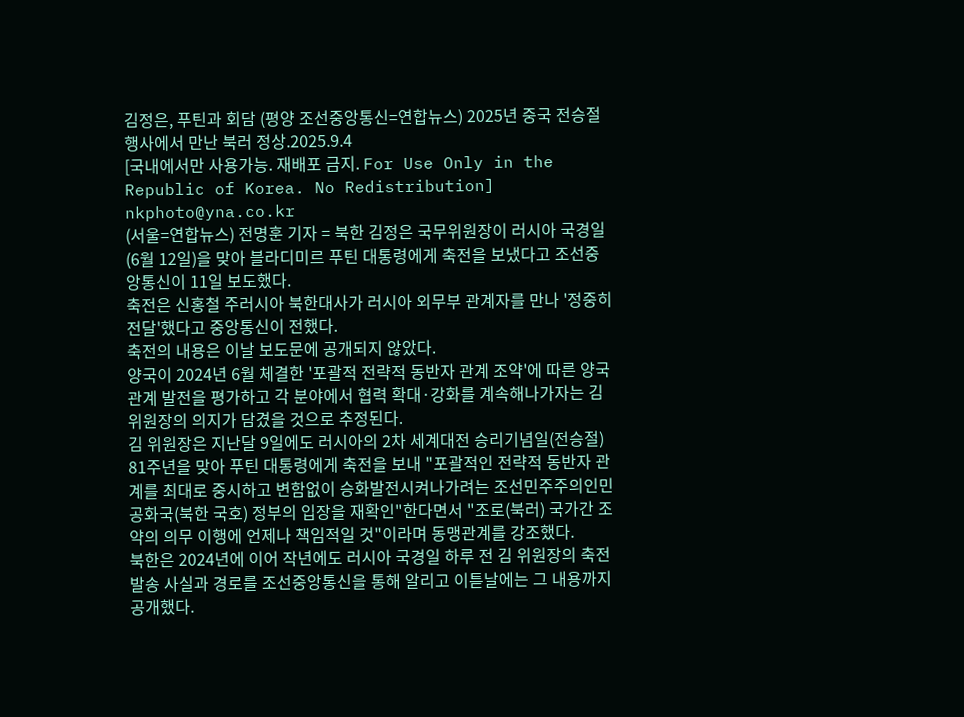김정은, 푸틴과 회담 (평양 조선중앙통신=연합뉴스) 2025년 중국 전승절 행사에서 만난 북러 정상.2025.9.4
[국내에서만 사용가능. 재배포 금지. For Use Only in the Republic of Korea. No Redistribution] nkphoto@yna.co.kr
(서울=연합뉴스) 전명훈 기자 = 북한 김정은 국무위원장이 러시아 국경일(6월 12일)을 맞아 블라디미르 푸틴 대통령에게 축전을 보냈다고 조선중앙통신이 11일 보도했다.
축전은 신홍철 주러시아 북한대사가 러시아 외무부 관계자를 만나 '정중히 전달'했다고 중앙통신이 전했다.
축전의 내용은 이날 보도문에 공개되지 않았다.
양국이 2024년 6월 체결한 '포괄적 전략적 동반자 관계 조약'에 따른 양국 관계 발전을 평가하고 각 분야에서 협력 확대·강화를 계속해나가자는 김 위원장의 의지가 담겼을 것으로 추정된다.
김 위원장은 지난달 9일에도 러시아의 2차 세계대전 승리기념일(전승절) 81주년을 맞아 푸틴 대통령에게 축전을 보내 "포괄적인 전략적 동반자 관계를 최대로 중시하고 변함없이 승화발전시켜나가려는 조선민주주의인민공화국(북한 국호) 정부의 입장을 재확인"한다면서 "조로(북러) 국가간 조약의 의무 이행에 언제나 책임적일 것"이라며 동맹관계를 강조했다.
북한은 2024년에 이어 작년에도 러시아 국경일 하루 전 김 위원장의 축전 발송 사실과 경로를 조선중앙통신을 통해 알리고 이튿날에는 그 내용까지 공개했다.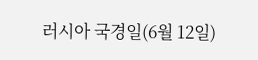러시아 국경일(6월 12일)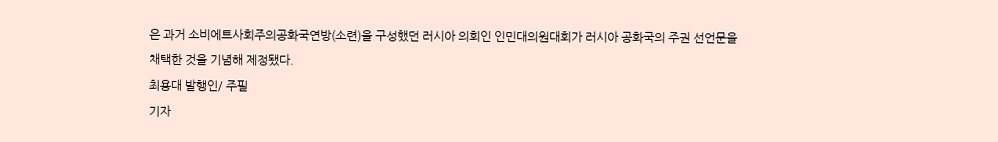은 과거 소비에트사회주의공화국연방(소련)을 구성했던 러시아 의회인 인민대의원대회가 러시아 공화국의 주권 선언문을 채택한 것을 기념해 제정됐다.
최용대 발행인/ 주필
기자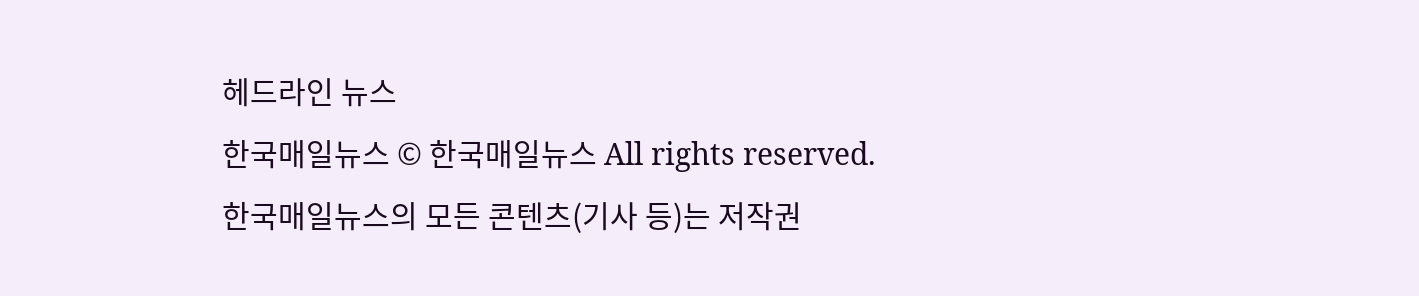헤드라인 뉴스
한국매일뉴스 © 한국매일뉴스 All rights reserved.
한국매일뉴스의 모든 콘텐츠(기사 등)는 저작권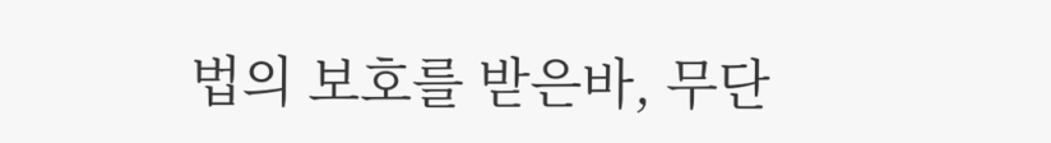법의 보호를 받은바, 무단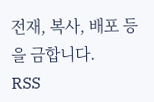전재, 복사, 배포 등을 금합니다.
RSS